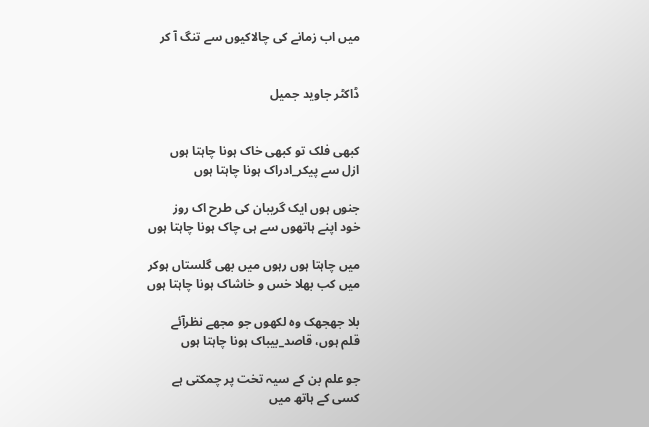میں اب زمانے کی چالاکیوں سے تنگ آ کر


ڈاکٹر جاوید جمیل


کبھی فلک تو کبھی خاک ہونا چاہتا ہوں
ازل سے پیکر_ادراک ہونا چاہتا ہوں

جنوں ہوں ایک گریبان کی طرح اک روز
خود اپنے ہاتھوں سے ہی چاک ہونا چاہتا ہوں

میں چاہتا ہوں رہوں میں بھی گلستاں ہوکر
میں کب بھلا خس و خاشاک ہونا چاہتا ہوں

بلا جھجھک وہ لکھوں جو مجھے نظرآئے
قلم ہوں، قاصد_بیباک ہونا چاہتا ہوں

جو علم بن کے سیہ تخت پر چمکتی ہے
کسی کے ہاتھ میں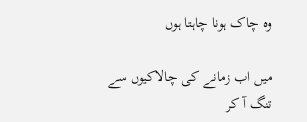وہ چاک ہونا چاہتا ہوں

میں اب زمانے کی چالاکیوں سے تنگ آ کر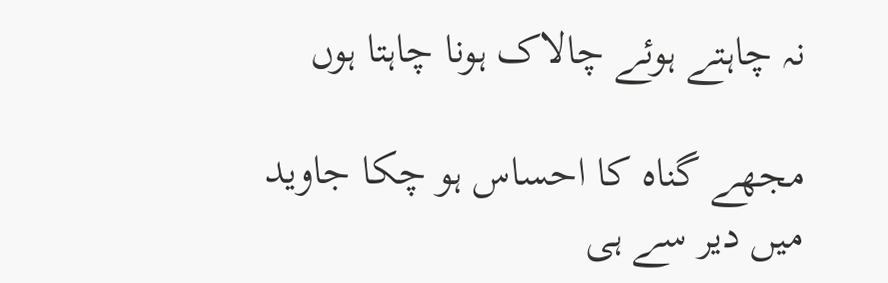نہ چاہتے ہوئے چالاک ہونا چاہتا ہوں

مجھے گناہ کا احساس ہو چکا جاوید
میں دیر سے ہی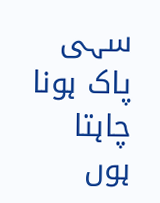سہی پاک ہونا چاہتا ہوں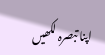اپنا تبصرہ لکھیں